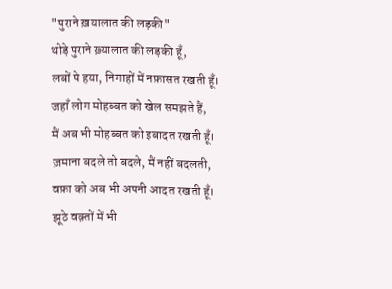"पुराने ख़यालात की लड़की"
थोड़े पुराने ख़्यालात की लड़की हूँ,
लबों पे हया, निगाहों में नफ़ासत रखती हूँ।
जहाँ लोग मोहब्बत को खेल समझते हैं,
मैं अब भी मोहब्बत को इबादत रखती हूँ।
ज़माना बदले तो बदले, मैं नहीं बदलती,
वफ़ा को अब भी अपनी आदत रखती हूँ।
झूठे वक़्तों में भी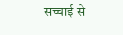सच्चाई से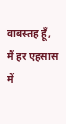वाबस्तह हूँ,
मैं हर एहसास में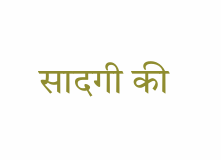सादगी की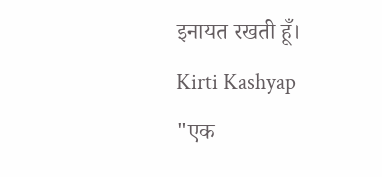इनायत रखती हूँ।
Kirti Kashyap "एक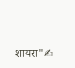शायरा"✍